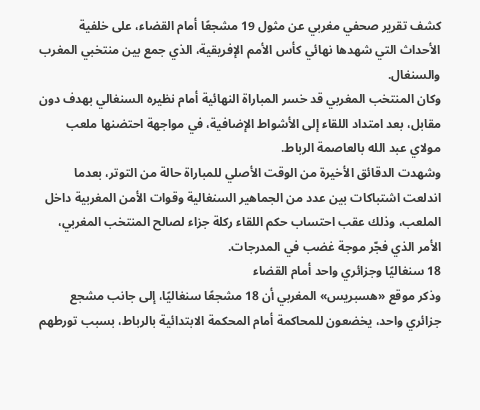كشف تقرير صحفي مغربي عن مثول 19 مشجعًا أمام القضاء، على خلفية الأحداث التي شهدها نهائي كأس الأمم الإفريقية، الذي جمع بين منتخبي المغرب والسنغال.
وكان المنتخب المغربي قد خسر المباراة النهائية أمام نظيره السنغالي بهدف دون مقابل، بعد امتداد اللقاء إلى الأشواط الإضافية، في مواجهة احتضنها ملعب مولاي عبد الله بالعاصمة الرباط.
وشهدت الدقائق الأخيرة من الوقت الأصلي للمباراة حالة من التوتر، بعدما اندلعت اشتباكات بين عدد من الجماهير السنغالية وقوات الأمن المغربية داخل الملعب، وذلك عقب احتساب حكم اللقاء ركلة جزاء لصالح المنتخب المغربي، الأمر الذي فجّر موجة غضب في المدرجات.
18 سنغاليًا وجزائري واحد أمام القضاء
وذكر موقع «هسبريس» المغربي أن 18 مشجعًا سنغاليًا، إلى جانب مشجع جزائري واحد، يخضعون للمحاكمة أمام المحكمة الابتدائية بالرباط، بسبب تورطهم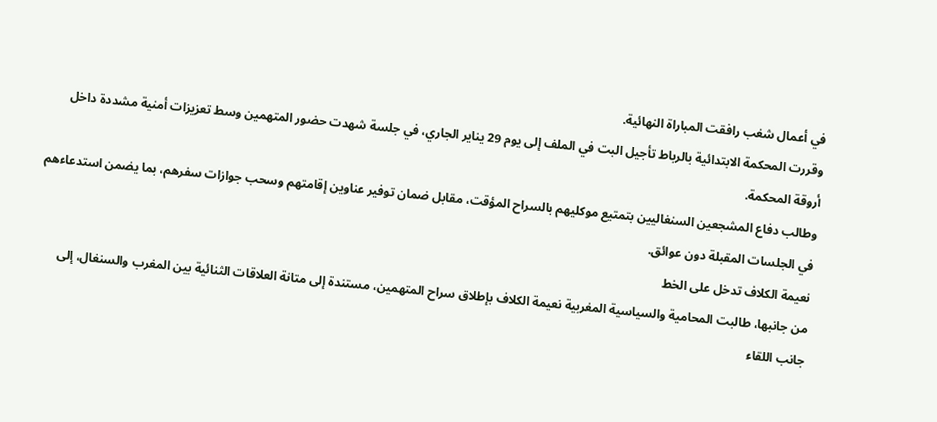في أعمال شغب رافقت المباراة النهائية.
وقررت المحكمة الابتدائية بالرباط تأجيل البت في الملف إلى يوم 29 يناير الجاري، في جلسة شهدت حضور المتهمين وسط تعزيزات أمنية مشددة داخل أروقة المحكمة.
وطالب دفاع المشجعين السنغاليين بتمتيع موكليهم بالسراح المؤقت، مقابل ضمان توفير عناوين إقامتهم وسحب جوازات سفرهم، بما يضمن استدعاءهم في الجلسات المقبلة دون عوائق.
نعيمة الكلاف تدخل على الخط
من جانبها، طالبت المحامية والسياسية المغربية نعيمة الكلاف بإطلاق سراح المتهمين، مستندة إلى متانة العلاقات الثنائية بين المغرب والسنغال، إلى جانب اللقاء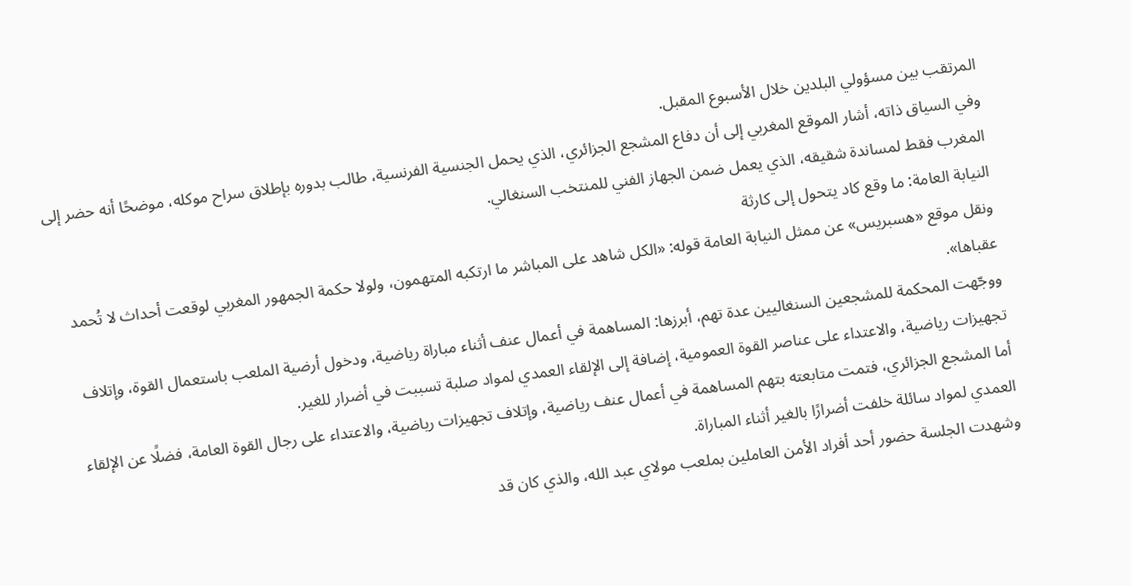المرتقب بين مسؤولي البلدين خلال الأسبوع المقبل.
وفي السياق ذاته، أشار الموقع المغربي إلى أن دفاع المشجع الجزائري، الذي يحمل الجنسية الفرنسية، طالب بدوره بإطلاق سراح موكله، موضحًا أنه حضر إلى المغرب فقط لمساندة شقيقه، الذي يعمل ضمن الجهاز الفني للمنتخب السنغالي.
النيابة العامة: ما وقع كاد يتحول إلى كارثة
ونقل موقع «هسبريس» عن ممثل النيابة العامة قوله: «الكل شاهد على المباشر ما ارتكبه المتهمون، ولولا حكمة الجمهور المغربي لوقعت أحداث لا تُحمد عقباها».
ووجّهت المحكمة للمشجعين السنغاليين عدة تهم، أبرزها: المساهمة في أعمال عنف أثناء مباراة رياضية، ودخول أرضية الملعب باستعمال القوة، وإتلاف تجهيزات رياضية، والاعتداء على عناصر القوة العمومية، إضافة إلى الإلقاء العمدي لمواد صلبة تسببت في أضرار للغير.
أما المشجع الجزائري، فتمت متابعته بتهم المساهمة في أعمال عنف رياضية، وإتلاف تجهيزات رياضية، والاعتداء على رجال القوة العامة، فضلًا عن الإلقاء العمدي لمواد سائلة خلفت أضرارًا بالغير أثناء المباراة.
وشهدت الجلسة حضور أحد أفراد الأمن العاملين بملعب مولاي عبد الله، والذي كان قد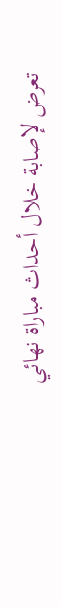تعرض لإصابة خلال أحداث مباراة نهائي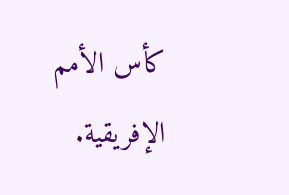كأس الأمم الإفريقية.